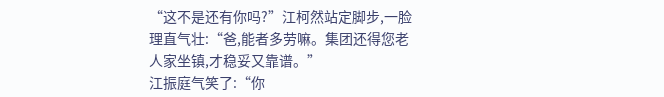“这不是还有你吗?”江柯然站定脚步,一脸理直气壮:“爸,能者多劳嘛。集团还得您老人家坐镇,才稳妥又靠谱。”
江振庭气笑了:“你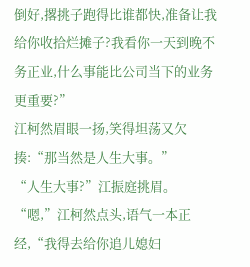倒好,撂挑子跑得比谁都快,准备让我给你收拾烂摊子?我看你一天到晚不务正业,什么事能比公司当下的业务更重要?”
江柯然眉眼一扬,笑得坦荡又欠揍:“那当然是人生大事。”
“人生大事?”江振庭挑眉。
“嗯,”江柯然点头,语气一本正经,“我得去给你追儿媳妇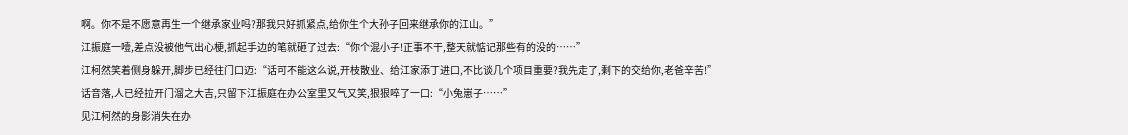啊。你不是不愿意再生一个继承家业吗?那我只好抓紧点,给你生个大孙子回来继承你的江山。”
江振庭一噎,差点没被他气出心梗,抓起手边的笔就砸了过去:“你个混小子!正事不干,整天就惦记那些有的没的……”
江柯然笑着侧身躲开,脚步已经往门口迈:“话可不能这么说,开枝散业、给江家添丁进口,不比谈几个项目重要?我先走了,剩下的交给你,老爸辛苦!”
话音落,人已经拉开门溜之大吉,只留下江振庭在办公室里又气又笑,狠狠啐了一口:“小兔崽子……”
见江柯然的身影消失在办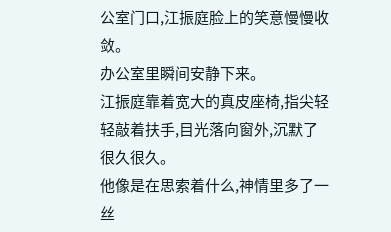公室门口,江振庭脸上的笑意慢慢收敛。
办公室里瞬间安静下来。
江振庭靠着宽大的真皮座椅,指尖轻轻敲着扶手,目光落向窗外,沉默了很久很久。
他像是在思索着什么,神情里多了一丝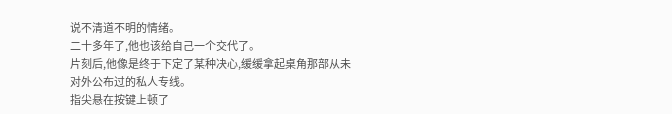说不清道不明的情绪。
二十多年了,他也该给自己一个交代了。
片刻后,他像是终于下定了某种决心,缓缓拿起桌角那部从未对外公布过的私人专线。
指尖悬在按键上顿了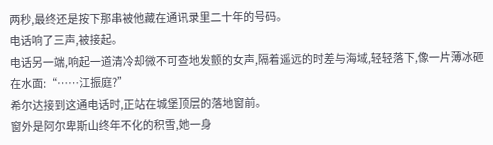两秒,最终还是按下那串被他藏在通讯录里二十年的号码。
电话响了三声,被接起。
电话另一端,响起一道清冷却微不可查地发颤的女声,隔着遥远的时差与海域,轻轻落下,像一片薄冰砸在水面:“……江振庭?”
希尔达接到这通电话时,正站在城堡顶层的落地窗前。
窗外是阿尔卑斯山终年不化的积雪,她一身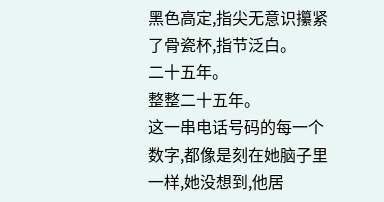黑色高定,指尖无意识攥紧了骨瓷杯,指节泛白。
二十五年。
整整二十五年。
这一串电话号码的每一个数字,都像是刻在她脑子里一样,她没想到,他居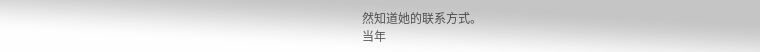然知道她的联系方式。
当年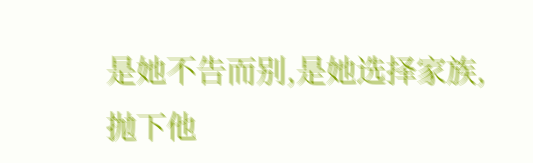是她不告而别,是她选择家族,抛下他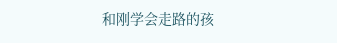和刚学会走路的孩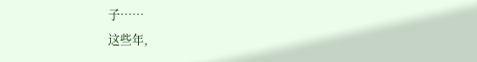子……
这些年,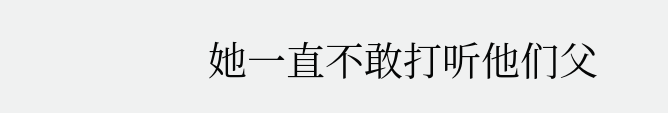她一直不敢打听他们父